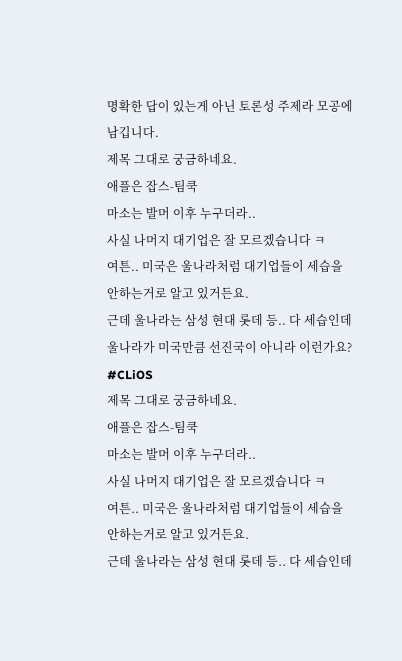명확한 답이 있는게 아닌 토론성 주제라 모공에 남깁니다.
제목 그대로 궁금하네요.
애플은 잡스-팀쿡
마소는 발머 이후 누구더라..
사실 나머지 대기업은 잘 모르겠습니다 ㅋ
여튼.. 미국은 울나라처럼 대기업들이 세습을 안하는거로 알고 있거든요.
근데 울나라는 삼성 현대 롯데 등.. 다 세습인데
울나라가 미국만큼 선진국이 아니라 이런가요?
#CLiOS
제목 그대로 궁금하네요.
애플은 잡스-팀쿡
마소는 발머 이후 누구더라..
사실 나머지 대기업은 잘 모르겠습니다 ㅋ
여튼.. 미국은 울나라처럼 대기업들이 세습을 안하는거로 알고 있거든요.
근데 울나라는 삼성 현대 롯데 등.. 다 세습인데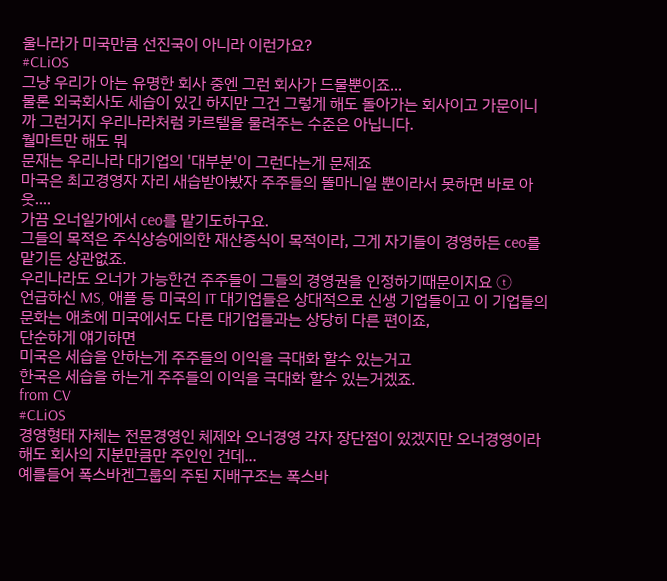울나라가 미국만큼 선진국이 아니라 이런가요?
#CLiOS
그냥 우리가 아는 유명한 회사 중엔 그런 회사가 드물뿐이죠...
물론 외국회사도 세습이 있긴 하지만 그건 그렇게 해도 돌아가는 회사이고 가문이니까 그런거지 우리나라처럼 카르텔을 물려주는 수준은 아닙니다.
월마트만 해도 뭐
문재는 우리나라 대기업의 '대부분'이 그런다는게 문제죠
마국은 최고경영자 자리 새습받아봤자 주주들의 똘마니일 뿐이라서 못하면 바로 아웃....
가끔 오너일가에서 ceo를 맡기도하구요.
그들의 목적은 주식상승에의한 재산증식이 목적이라, 그게 자기들이 경영하든 ceo를 맡기든 상관없죠.
우리나라도 오너가 가능한건 주주들이 그들의 경영권을 인정하기때문이지요 ⓣ
언급하신 MS, 애플 등 미국의 IT 대기업들은 상대적으로 신생 기업들이고 이 기업들의 문화는 애초에 미국에서도 다른 대기업들과는 상당히 다른 편이죠,
단순하게 얘기하면
미국은 세습을 안하는게 주주들의 이익을 극대화 할수 있는거고
한국은 세습을 하는게 주주들의 이익을 극대화 할수 있는거겠죠.
from CV
#CLiOS
경영형태 자체는 전문경영인 체제와 오너경영 각자 장단점이 있겠지만 오너경영이라 해도 회사의 지분만큼만 주인인 건데...
예를들어 폭스바겐그룹의 주된 지배구조는 폭스바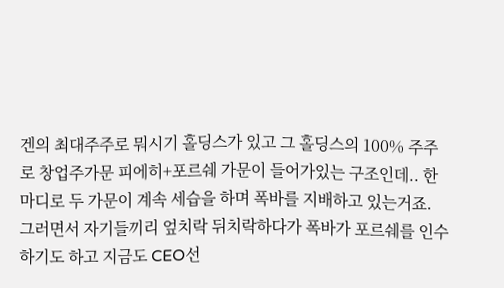겐의 최대주주로 뭐시기 홀딩스가 있고 그 홀딩스의 100% 주주로 창업주가문 피에히+포르쉐 가문이 들어가있는 구조인데.. 한마디로 두 가문이 계속 세습을 하며 폭바를 지배하고 있는거죠.
그러면서 자기들끼리 엎치락 뒤치락하다가 폭바가 포르쉐를 인수하기도 하고 지금도 CEO선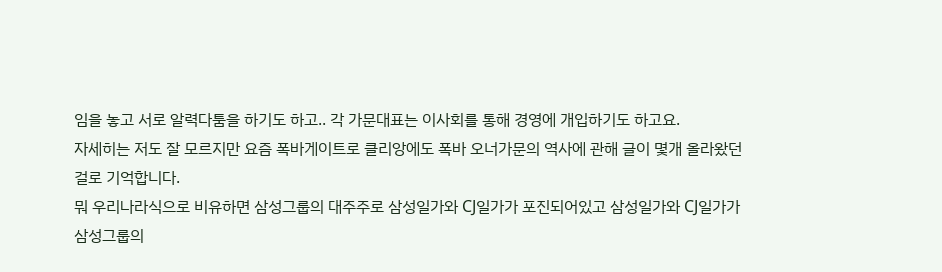임을 놓고 서로 알력다툼을 하기도 하고.. 각 가문대표는 이사회를 통해 경영에 개입하기도 하고요.
자세히는 저도 잘 모르지만 요즘 폭바게이트로 클리앙에도 폭바 오너가문의 역사에 관해 글이 몇개 올라왔던걸로 기억합니다.
뭐 우리나라식으로 비유하면 삼성그룹의 대주주로 삼성일가와 CJ일가가 포진되어있고 삼성일가와 CJ일가가 삼성그룹의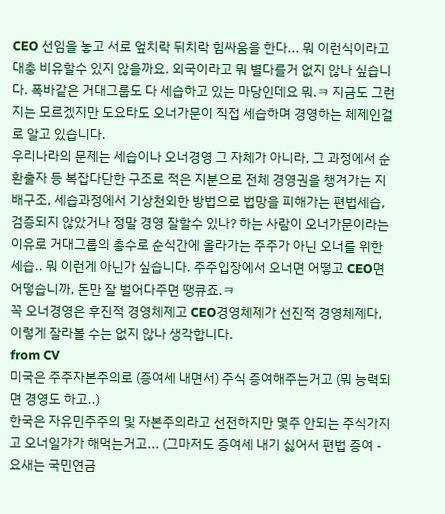CEO 선임을 놓고 서로 엎치락 뒤치락 힘싸움을 한다... 뭐 이런식이라고 대충 비유할수 있지 않을까요. 외국이라고 뭐 별다를거 없지 않나 싶습니다. 폭바같은 거대그룹도 다 세습하고 있는 마당인데요 뭐.ㅋ 지금도 그런지는 모르겠지만 도요타도 오너가문이 직접 세습하며 경영하는 체제인걸로 알고 있습니다.
우리나라의 문제는 세습이나 오너경영 그 자체가 아니라, 그 과정에서 순환출자 등 복잡다단한 구조로 적은 지분으로 전체 경영권을 챙겨가는 지배구조, 세습과정에서 기상천외한 방법으로 법망을 피해가는 편법세습, 검증되지 않았거나 정말 경영 잘할수 있나? 하는 사람이 오너가문이라는 이유로 거대그룹의 총수로 순식간에 올라가는 주주가 아닌 오너를 위한 세습.. 뭐 이런게 아닌가 싶습니다. 주주입장에서 오너면 어떻고 CEO면 어떻습니까, 돈만 잘 벌어다주면 땡큐죠.ㅋ
꼭 오너경영은 후진적 경영체제고 CEO경영체제가 선진적 경영체제다, 이렇게 잘라볼 수는 없지 않나 생각합니다.
from CV
미국은 주주자본주의로 (증여세 내면서) 주식 증여해주는거고 (뭐 능력되면 경영도 하고..)
한국은 자유민주주의 및 자본주의라고 선전하지만 몇주 안되는 주식가지고 오너일가가 해먹는거고... (그마저도 증여세 내기 싫어서 편법 증여 - 요새는 국민연금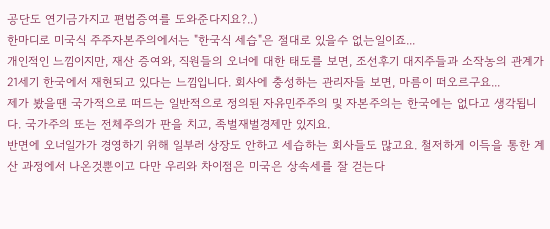공단도 연기금가지고 편법증여를 도와준다지요?..)
한마디로 미국식 주주자본주의에서는 "한국식 세습"은 절대로 있을수 없는일이죠...
개인적인 느낌이지만, 재산 증여와, 직원들의 오너에 대한 태도를 보면, 조선후기 대지주들과 소작농의 관계가 21세기 한국에서 재현되고 있다는 느낌입니다. 회사에 충성하는 관리자들 보면, 마름이 떠오르구요...
제가 봤을땐 국가적으로 떠드는 일반적으로 정의된 자유민주주의 및 자본주의는 한국에는 없다고 생각됩니다. 국가주의 또는 전체주의가 판을 치고, 족벌재벌경제만 있지요.
반면에 오너일가가 경영하기 위해 일부러 상장도 안하고 세습하는 회사들도 많고요. 철저하게 이득을 통한 계산 과정에서 나온것뿐이고 다만 우리와 차이점은 미국은 상속세를 잘 걷는다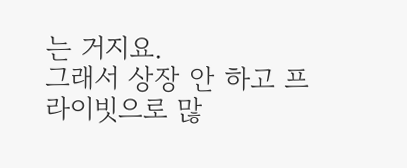는 거지요.
그래서 상장 안 하고 프라이빗으로 많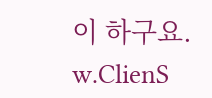이 하구요.
w.ClienS